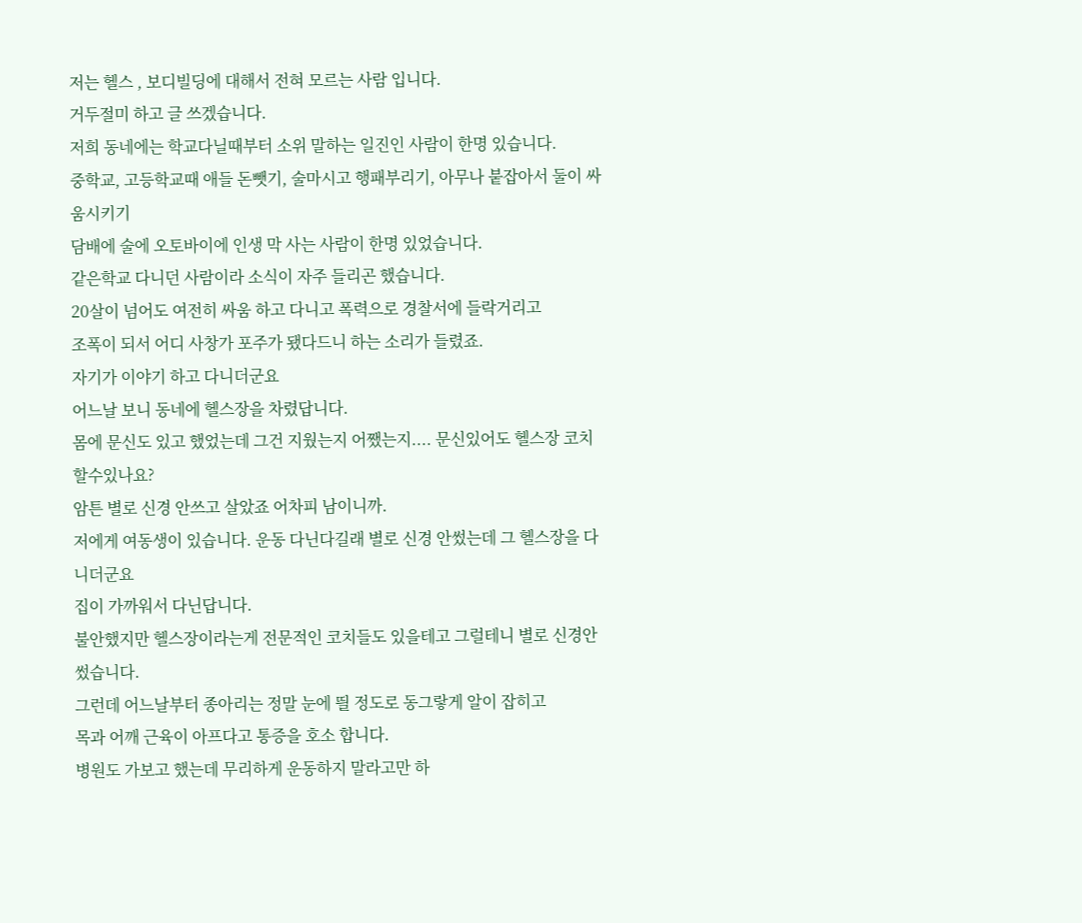저는 헬스 , 보디빌딩에 대해서 전혀 모르는 사람 입니다.
거두절미 하고 글 쓰겠습니다.
저희 동네에는 학교다닐때부터 소위 말하는 일진인 사람이 한명 있습니다.
중학교, 고등학교때 애들 돈뺏기, 술마시고 행패부리기, 아무나 붙잡아서 둘이 싸움시키기
담배에 술에 오토바이에 인생 막 사는 사람이 한명 있었습니다.
같은학교 다니던 사람이라 소식이 자주 들리곤 했습니다.
20살이 넘어도 여전히 싸움 하고 다니고 폭력으로 경찰서에 들락거리고
조폭이 되서 어디 사창가 포주가 됐다드니 하는 소리가 들렸죠.
자기가 이야기 하고 다니더군요
어느날 보니 동네에 헬스장을 차렸답니다.
몸에 문신도 있고 했었는데 그건 지웠는지 어쨌는지.... 문신있어도 헬스장 코치 할수있나요?
암튼 별로 신경 안쓰고 살았죠 어차피 남이니까.
저에게 여동생이 있습니다. 운동 다닌다길래 별로 신경 안썼는데 그 헬스장을 다니더군요
집이 가까워서 다닌답니다.
불안했지만 헬스장이라는게 전문적인 코치들도 있을테고 그럴테니 별로 신경안썼습니다.
그런데 어느날부터 종아리는 정말 눈에 띌 정도로 동그랗게 알이 잡히고
목과 어깨 근육이 아프다고 통증을 호소 합니다.
병원도 가보고 했는데 무리하게 운동하지 말라고만 하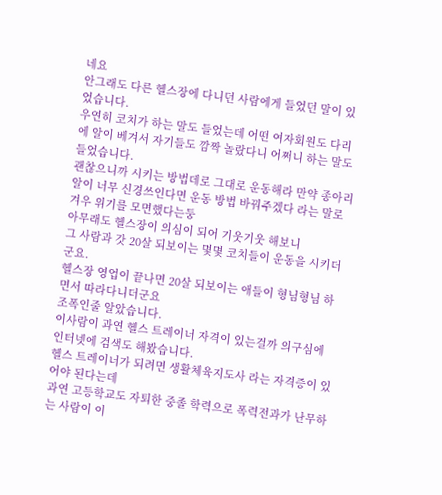네요
안그래도 다른 헬스장에 다니던 사람에게 들었던 말이 있었습니다.
우연히 코치가 하는 말도 들었는데 어떤 여자회원도 다리에 알이 베겨서 자기들도 깜짝 놀랐다니 어쩌니 하는 말도 들었습니다.
괜찮으니까 시키는 방법데로 그대로 운동해라 만약 종아리 알이 너무 신경쓰인다면 운동 방법 바꿔주겠다 라는 말로 겨우 위기를 모면했다는둥
아무래도 헬스장이 의심이 되어 기웃기웃 해보니
그 사람과 갓 20살 되보이는 몇몇 코치들이 운동을 시키더군요.
헬스장 영업이 끝나면 20살 되보이는 애들이 형님형님 하면서 따라다니더군요
조폭인줄 알았습니다.
이사람이 과연 헬스 트레이너 자격이 있는걸까 의구심에 인터넷에 검색도 해봤습니다.
헬스 트레이너가 되려면 생활체육지도사 라는 자격증이 있어야 된다는데
과연 고등학교도 자퇴한 중졸 학력으로 폭력전과가 난무하는 사람이 이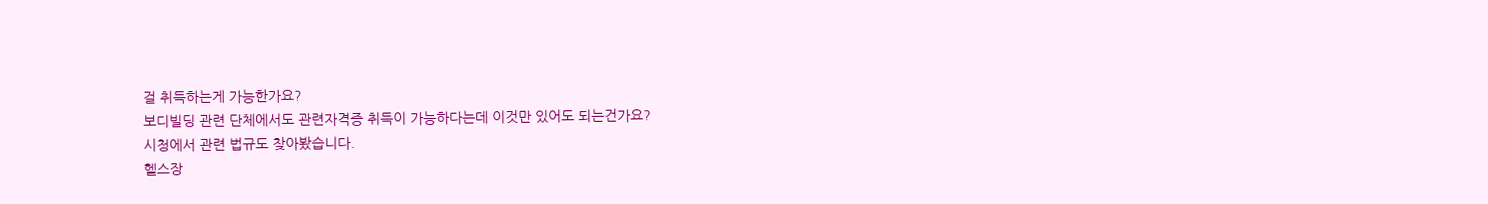걸 취득하는게 가능한가요?
보디빌딩 관련 단체에서도 관련자격증 취득이 가능하다는데 이것만 있어도 되는건가요?
시청에서 관련 법규도 찾아봤습니다.
헬스장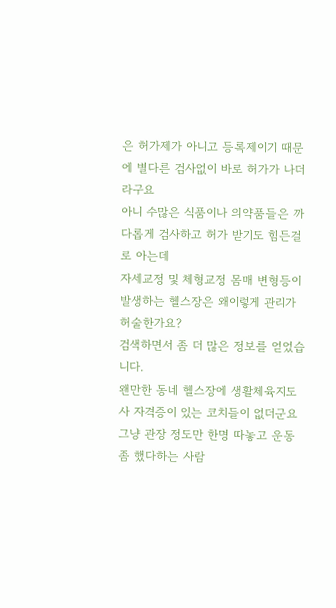은 허가제가 아니고 등록제이기 때문에 별다른 검사없이 바로 허가가 나더라구요
아니 수많은 식품이나 의약품들은 까다롭게 검사하고 허가 받기도 힘든걸로 아는데
자세교정 및 체형교정 몸매 변형등이 발생하는 헬스장은 왜이렇게 관리가 허술한가요?
검색하면서 좀 더 많은 정보를 얻었습니다.
왠만한 동네 헬스장에 생활체육지도사 자격증이 있는 코치들이 없더군요
그냥 관장 정도만 한명 따놓고 운동좀 했다하는 사람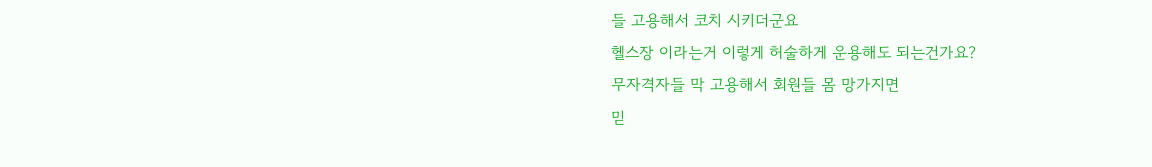들 고용해서 코치 시키더군요
헬스장 이라는거 이렇게 허술하게 운용해도 되는건가요?
무자격자들 막 고용해서 회원들 몸 망가지면
믿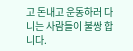고 돈내고 운동하러 다니는 사람들이 불쌍 합니다.